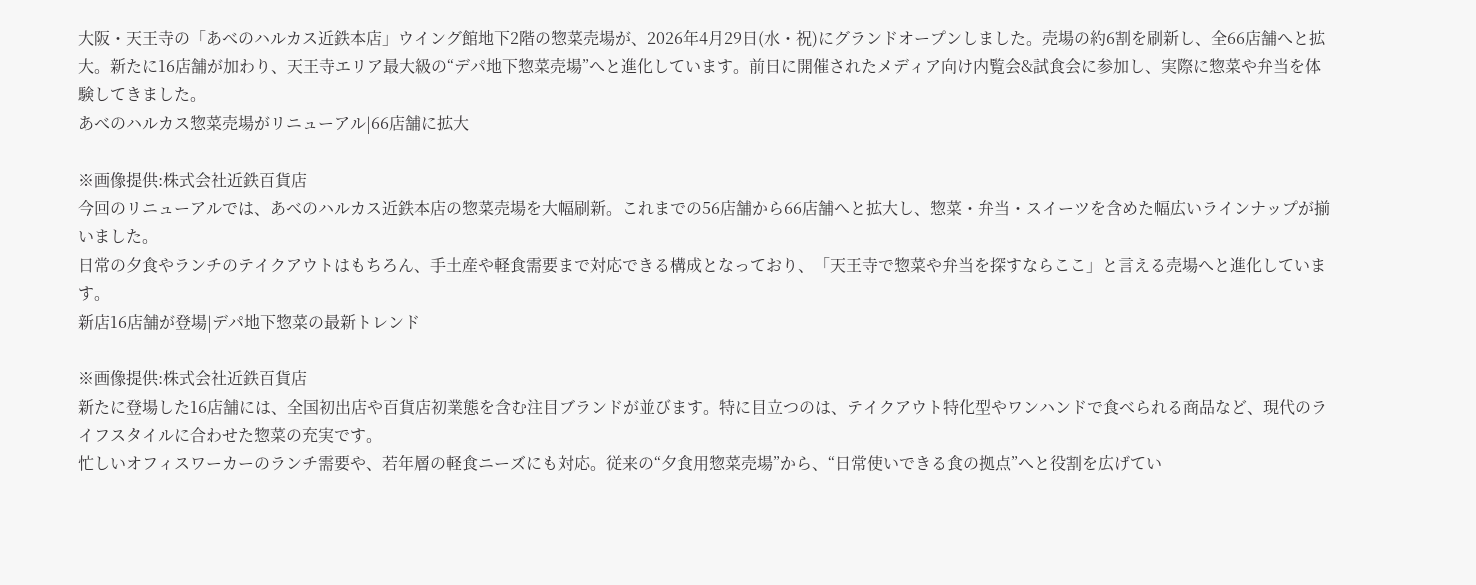大阪・天王寺の「あべのハルカス近鉄本店」ウイング館地下2階の惣菜売場が、2026年4月29日(水・祝)にグランドオープンしました。売場の約6割を刷新し、全66店舗へと拡大。新たに16店舗が加わり、天王寺エリア最大級の“デパ地下惣菜売場”へと進化しています。前日に開催されたメディア向け内覧会&試食会に参加し、実際に惣菜や弁当を体験してきました。
あべのハルカス惣菜売場がリニューアル|66店舗に拡大

※画像提供:株式会社近鉄百貨店
今回のリニューアルでは、あべのハルカス近鉄本店の惣菜売場を大幅刷新。これまでの56店舗から66店舗へと拡大し、惣菜・弁当・スイーツを含めた幅広いラインナップが揃いました。
日常の夕食やランチのテイクアウトはもちろん、手土産や軽食需要まで対応できる構成となっており、「天王寺で惣菜や弁当を探すならここ」と言える売場へと進化しています。
新店16店舗が登場|デパ地下惣菜の最新トレンド

※画像提供:株式会社近鉄百貨店
新たに登場した16店舗には、全国初出店や百貨店初業態を含む注目ブランドが並びます。特に目立つのは、テイクアウト特化型やワンハンドで食べられる商品など、現代のライフスタイルに合わせた惣菜の充実です。
忙しいオフィスワーカーのランチ需要や、若年層の軽食ニーズにも対応。従来の“夕食用惣菜売場”から、“日常使いできる食の拠点”へと役割を広げてい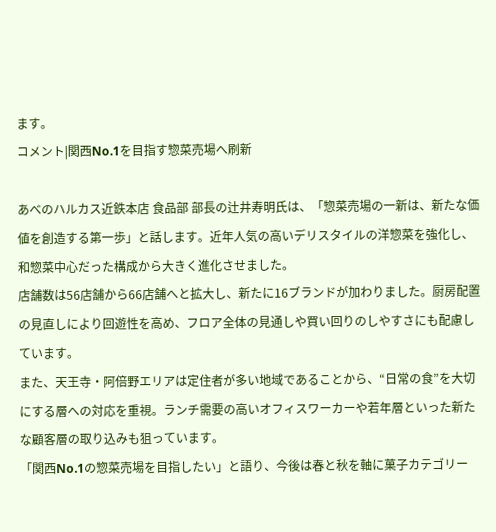ます。
コメント|関西No.1を目指す惣菜売場へ刷新

あべのハルカス近鉄本店 食品部 部長の辻井寿明氏は、「惣菜売場の一新は、新たな価値を創造する第一歩」と話します。近年人気の高いデリスタイルの洋惣菜を強化し、和惣菜中心だった構成から大きく進化させました。
店舗数は56店舗から66店舗へと拡大し、新たに16ブランドが加わりました。厨房配置の見直しにより回遊性を高め、フロア全体の見通しや買い回りのしやすさにも配慮しています。
また、天王寺・阿倍野エリアは定住者が多い地域であることから、“日常の食”を大切にする層への対応を重視。ランチ需要の高いオフィスワーカーや若年層といった新たな顧客層の取り込みも狙っています。
「関西No.1の惣菜売場を目指したい」と語り、今後は春と秋を軸に菓子カテゴリー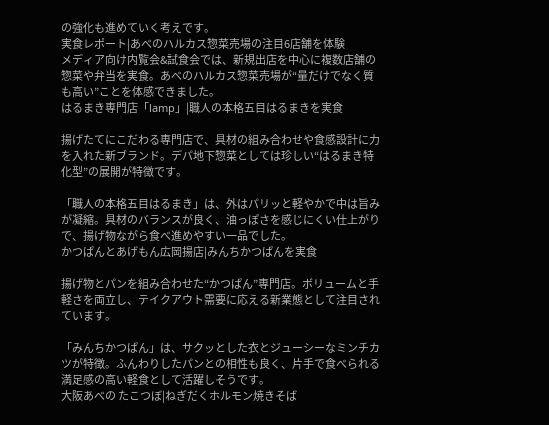の強化も進めていく考えです。
実食レポート|あべのハルカス惣菜売場の注目6店舗を体験
メディア向け内覧会&試食会では、新規出店を中心に複数店舗の惣菜や弁当を実食。あべのハルカス惣菜売場が“量だけでなく質も高い”ことを体感できました。
はるまき専門店「lamp」|職人の本格五目はるまきを実食

揚げたてにこだわる専門店で、具材の組み合わせや食感設計に力を入れた新ブランド。デパ地下惣菜としては珍しい“はるまき特化型”の展開が特徴です。

「職人の本格五目はるまき」は、外はパリッと軽やかで中は旨みが凝縮。具材のバランスが良く、油っぽさを感じにくい仕上がりで、揚げ物ながら食べ進めやすい一品でした。
かつぱんとあげもん広岡揚店|みんちかつぱんを実食

揚げ物とパンを組み合わせた“かつぱん”専門店。ボリュームと手軽さを両立し、テイクアウト需要に応える新業態として注目されています。

「みんちかつぱん」は、サクッとした衣とジューシーなミンチカツが特徴。ふんわりしたパンとの相性も良く、片手で食べられる満足感の高い軽食として活躍しそうです。
大阪あべの たこつぼ|ねぎだくホルモン焼きそば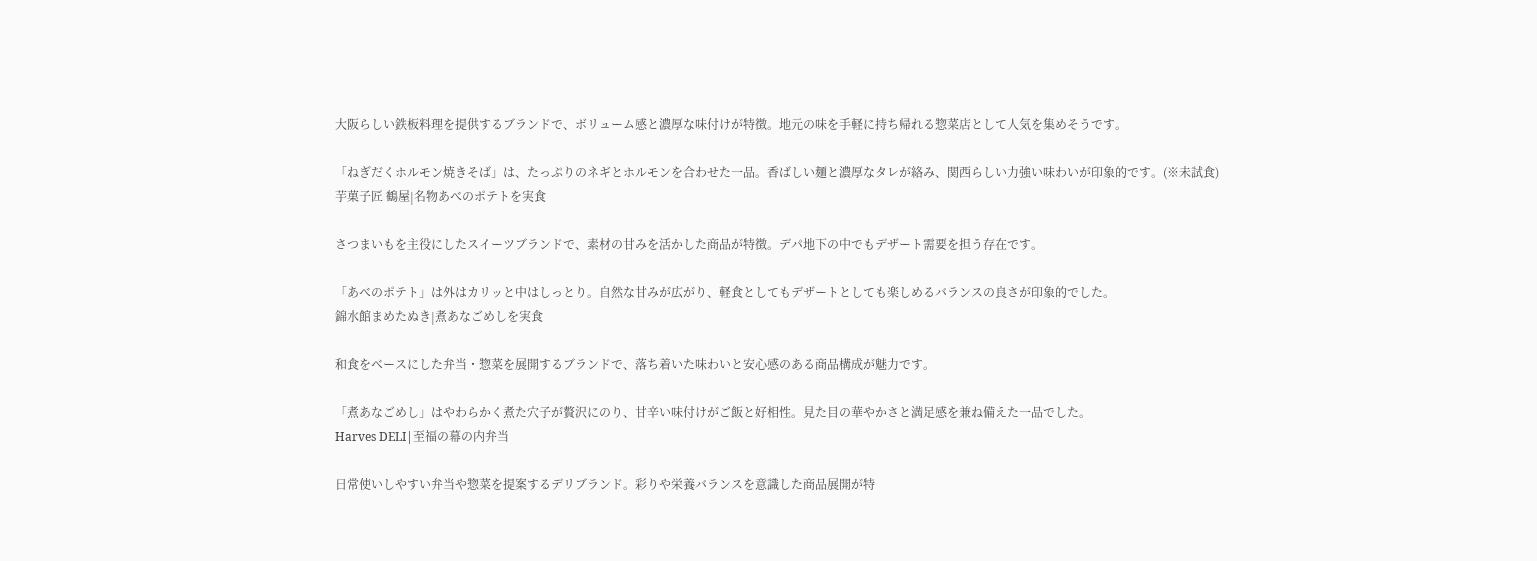大阪らしい鉄板料理を提供するブランドで、ボリューム感と濃厚な味付けが特徴。地元の味を手軽に持ち帰れる惣菜店として人気を集めそうです。

「ねぎだくホルモン焼きそば」は、たっぷりのネギとホルモンを合わせた一品。香ばしい麺と濃厚なタレが絡み、関西らしい力強い味わいが印象的です。(※未試食)
芋菓子匠 鶴屋|名物あべのポテトを実食

さつまいもを主役にしたスイーツブランドで、素材の甘みを活かした商品が特徴。デパ地下の中でもデザート需要を担う存在です。

「あべのポテト」は外はカリッと中はしっとり。自然な甘みが広がり、軽食としてもデザートとしても楽しめるバランスの良さが印象的でした。
錦水館まめたぬき|煮あなごめしを実食

和食をベースにした弁当・惣菜を展開するブランドで、落ち着いた味わいと安心感のある商品構成が魅力です。

「煮あなごめし」はやわらかく煮た穴子が贅沢にのり、甘辛い味付けがご飯と好相性。見た目の華やかさと満足感を兼ね備えた一品でした。
Harves DELI|至福の幕の内弁当

日常使いしやすい弁当や惣菜を提案するデリブランド。彩りや栄養バランスを意識した商品展開が特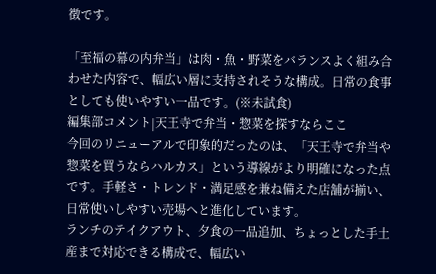徴です。

「至福の幕の内弁当」は肉・魚・野菜をバランスよく組み合わせた内容で、幅広い層に支持されそうな構成。日常の食事としても使いやすい一品です。(※未試食)
編集部コメント|天王寺で弁当・惣菜を探すならここ
今回のリニューアルで印象的だったのは、「天王寺で弁当や惣菜を買うならハルカス」という導線がより明確になった点です。手軽さ・トレンド・満足感を兼ね備えた店舗が揃い、日常使いしやすい売場へと進化しています。
ランチのテイクアウト、夕食の一品追加、ちょっとした手土産まで対応できる構成で、幅広い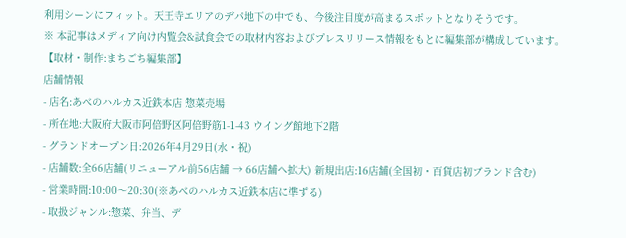利用シーンにフィット。天王寺エリアのデパ地下の中でも、今後注目度が高まるスポットとなりそうです。
※ 本記事はメディア向け内覧会&試食会での取材内容およびプレスリリース情報をもとに編集部が構成しています。
【取材・制作:まちごち編集部】
店舗情報
- 店名:あべのハルカス近鉄本店 惣菜売場
- 所在地:大阪府大阪市阿倍野区阿倍野筋1-1-43 ウイング館地下2階
- グランドオープン日:2026年4月29日(水・祝)
- 店舗数:全66店舗(リニューアル前56店舗 → 66店舗へ拡大) 新規出店:16店舗(全国初・百貨店初ブランド含む)
- 営業時間:10:00〜20:30(※あべのハルカス近鉄本店に準ずる)
- 取扱ジャンル:惣菜、弁当、デ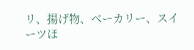リ、揚げ物、ベーカリー、スイーツほ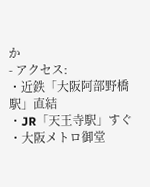か
- アクセス:
・近鉄「大阪阿部野橋駅」直結
・JR「天王寺駅」すぐ
・大阪メトロ御堂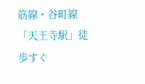筋線・谷町線「天王寺駅」徒歩すぐ